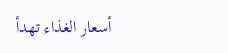أسعار الغذاء تهدأ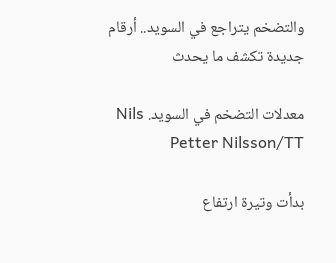والتضخم يتراجع في السويد.. أرقام جديدة تكشف ما يحدث

معدلات التضخم في السويد. Nils Petter Nilsson/TT

بدأت وتيرة ارتفاع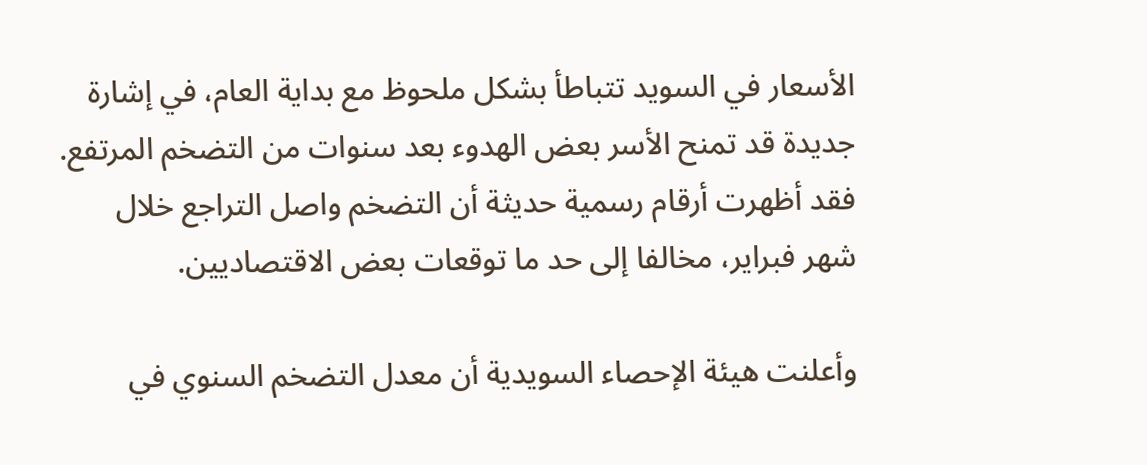الأسعار في السويد تتباطأ بشكل ملحوظ مع بداية العام، في إشارة جديدة قد تمنح الأسر بعض الهدوء بعد سنوات من التضخم المرتفع. فقد أظهرت أرقام رسمية حديثة أن التضخم واصل التراجع خلال شهر فبراير، مخالفا إلى حد ما توقعات بعض الاقتصاديين.

وأعلنت هيئة الإحصاء السويدية أن معدل التضخم السنوي في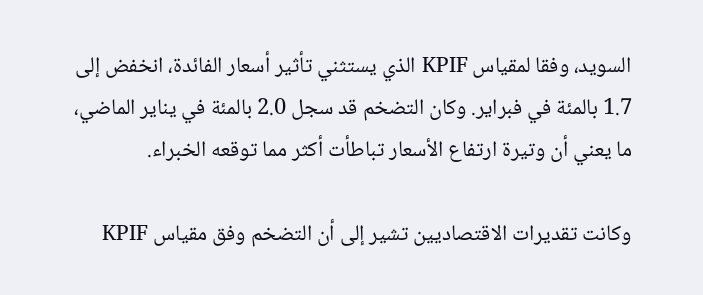السويد، وفقا لمقياس KPIF الذي يستثني تأثير أسعار الفائدة، انخفض إلى 1.7 بالمئة في فبراير. وكان التضخم قد سجل 2.0 بالمئة في يناير الماضي، ما يعني أن وتيرة ارتفاع الأسعار تباطأت أكثر مما توقعه الخبراء.

وكانت تقديرات الاقتصاديين تشير إلى أن التضخم وفق مقياس KPIF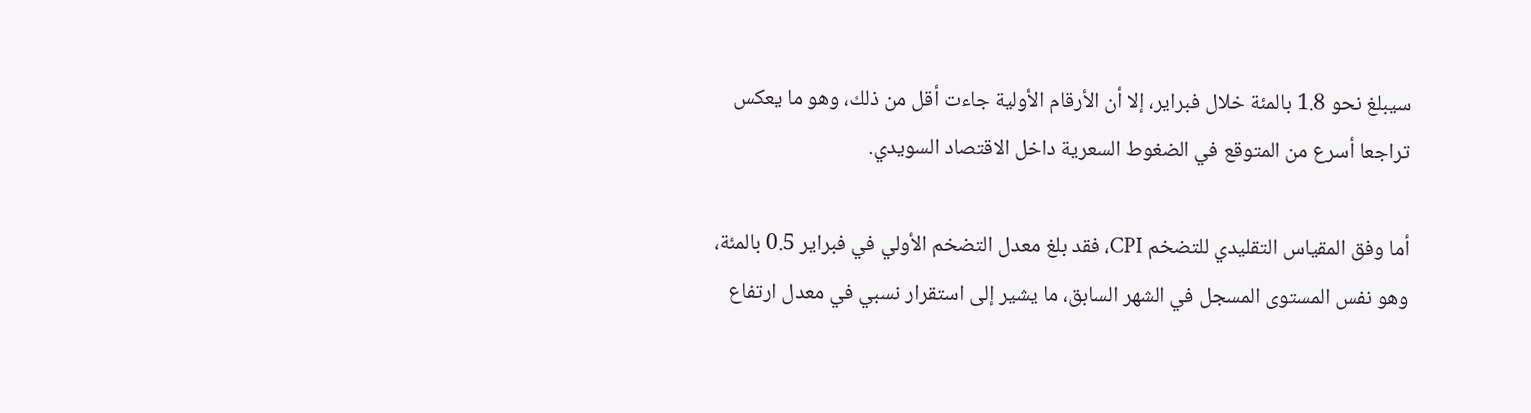سيبلغ نحو 1.8 بالمئة خلال فبراير، إلا أن الأرقام الأولية جاءت أقل من ذلك، وهو ما يعكس تراجعا أسرع من المتوقع في الضغوط السعرية داخل الاقتصاد السويدي.

أما وفق المقياس التقليدي للتضخم CPI، فقد بلغ معدل التضخم الأولي في فبراير 0.5 بالمئة، وهو نفس المستوى المسجل في الشهر السابق، ما يشير إلى استقرار نسبي في معدل ارتفاع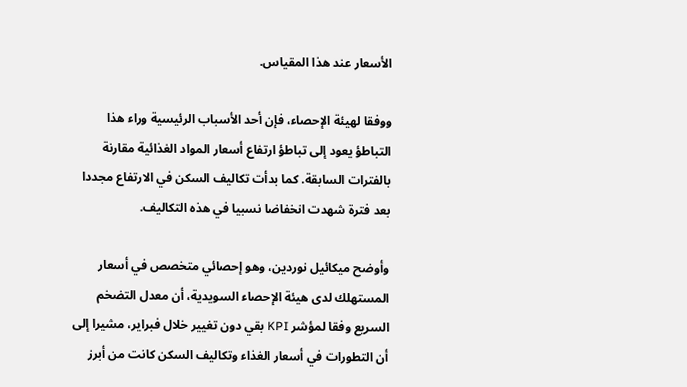الأسعار عند هذا المقياس.

ووفقا لهيئة الإحصاء، فإن أحد الأسباب الرئيسية وراء هذا التباطؤ يعود إلى تباطؤ ارتفاع أسعار المواد الغذائية مقارنة بالفترات السابقة. كما بدأت تكاليف السكن في الارتفاع مجددا بعد فترة شهدت انخفاضا نسبيا في هذه التكاليف.

وأوضح ميكائيل نوردين، وهو إحصائي متخصص في أسعار المستهلك لدى هيئة الإحصاء السويدية، أن معدل التضخم السريع وفقا لمؤشر KPI بقي دون تغيير خلال فبراير، مشيرا إلى أن التطورات في أسعار الغذاء وتكاليف السكن كانت من أبرز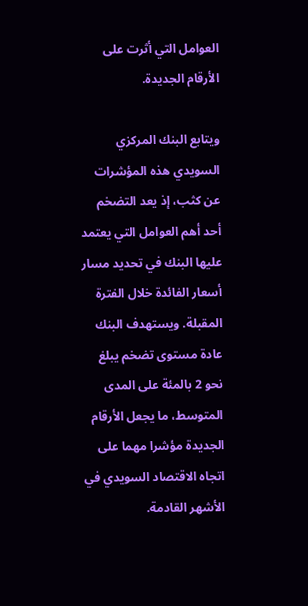العوامل التي أثرت على الأرقام الجديدة.

ويتابع البنك المركزي السويدي هذه المؤشرات عن كثب، إذ يعد التضخم أحد أهم العوامل التي يعتمد عليها البنك في تحديد مسار أسعار الفائدة خلال الفترة المقبلة. ويستهدف البنك عادة مستوى تضخم يبلغ نحو 2 بالمئة على المدى المتوسط، ما يجعل الأرقام الجديدة مؤشرا مهما على اتجاه الاقتصاد السويدي في الأشهر القادمة.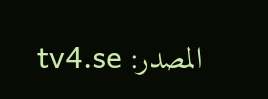المصدر: tv4.se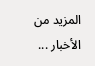المزيد من الأخبار ...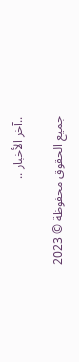..آخر الأخبار ..

جميع الحقوق محفوظة © 2023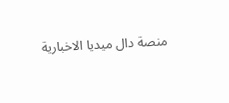منصة دال ميديا الاخبارية